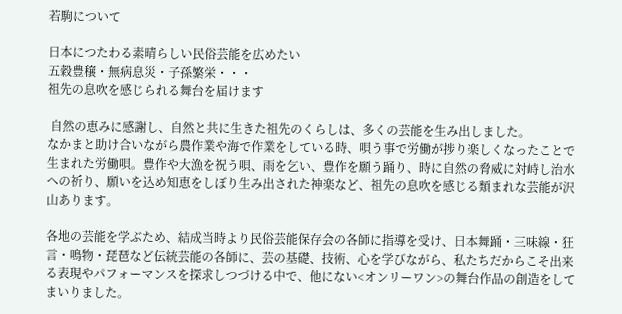若駒について

日本につたわる素晴らしい民俗芸能を広めたい
五穀豊穣・無病息災・子孫繁栄・・・
祖先の息吹を感じられる舞台を届けます

 自然の恵みに感謝し、自然と共に生きた祖先のくらしは、多くの芸能を生み出しました。
なかまと助け合いながら農作業や海で作業をしている時、唄う事で労働が捗り楽しくなったことで生まれた労働唄。豊作や大漁を祝う唄、雨を乞い、豊作を願う踊り、時に自然の脅威に対峙し治水への祈り、願いを込め知恵をしぼり生み出された神楽など、祖先の息吹を感じる類まれな芸能が沢山あります。

各地の芸能を学ぶため、結成当時より民俗芸能保存会の各師に指導を受け、日本舞踊・三味線・狂言・鳴物・琵琶など伝統芸能の各師に、芸の基礎、技術、心を学びながら、私たちだからこそ出来る表現やパフォーマンスを探求しつづける中で、他にない<オンリーワン>の舞台作品の創造をしてまいりました。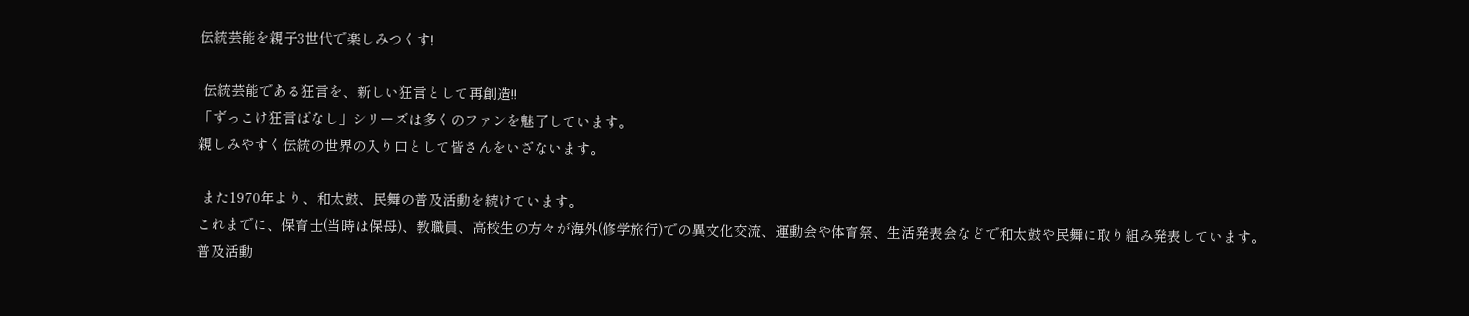伝統芸能を親子3世代で楽しみつくす!

 伝統芸能である狂言を、新しい狂言として再創造!!
「ずっこけ狂言ばなし」シリーズは多くのファンを魅了しています。
親しみやすく伝統の世界の入り口として皆さんをいざないます。

 また1970年より、和太鼓、民舞の普及活動を続けています。
これまでに、保育士(当時は保母)、教職員、高校生の方々が海外(修学旅行)での異文化交流、運動会や体育祭、生活発表会などで和太鼓や民舞に取り組み発表しています。
普及活動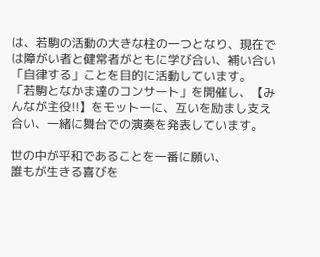は、若駒の活動の大きな柱の一つとなり、現在では障がい者と健常者がともに学び合い、補い合い「自律する」ことを目的に活動しています。
「若駒となかま達のコンサート」を開催し、【みんなが主役!!】をモットーに、互いを励まし支え合い、一緒に舞台での演奏を発表しています。

世の中が平和であることを一番に願い、
誰もが生きる喜びを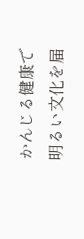かんじる健康で明るい文化を届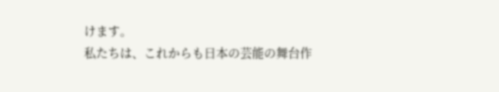けます。
私たちは、これからも日本の芸能の舞台作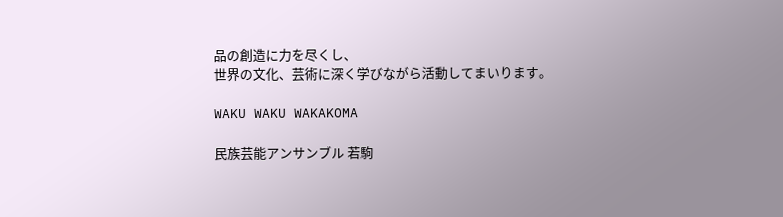品の創造に力を尽くし、
世界の文化、芸術に深く学びながら活動してまいります。

WAKU WAKU WAKAKOMA

民族芸能アンサンブル 若駒